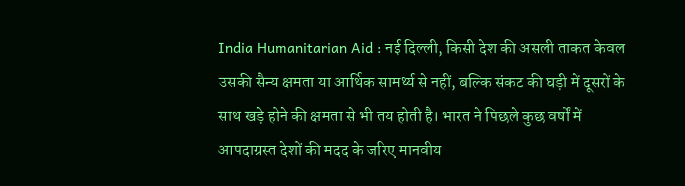India Humanitarian Aid : नई दिल्ली, किसी देश की असली ताकत केवल उसकी सैन्य क्षमता या आर्थिक सामर्थ्य से नहीं, बल्कि संकट की घड़ी में दूसरों के साथ खड़े होने की क्षमता से भी तय होती है। भारत ने पिछले कुछ वर्षों में आपदाग्रस्त देशों की मदद के जरिए मानवीय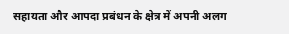सहायता और आपदा प्रबंधन के क्षेत्र में अपनी अलग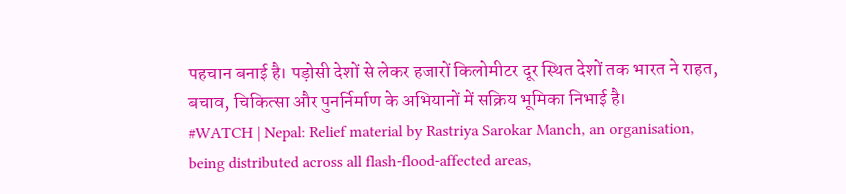पहचान बनाई है। पड़ोसी देशों से लेकर हजारों किलोमीटर दूर स्थित देशों तक भारत ने राहत, बचाव, चिकित्सा और पुनर्निर्माण के अभियानों में सक्रिय भूमिका निभाई है।
#WATCH | Nepal: Relief material by Rastriya Sarokar Manch, an organisation, being distributed across all flash-flood-affected areas,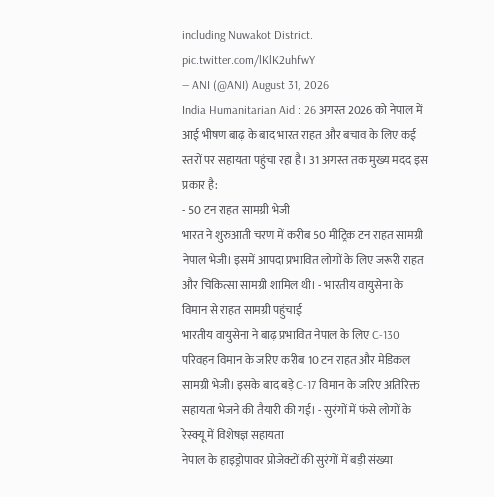including Nuwakot District. pic.twitter.com/lKlK2uhfwY
— ANI (@ANI) August 31, 2026
India Humanitarian Aid : 26 अगस्त 2026 को नेपाल में आई भीषण बाढ़ के बाद भारत राहत और बचाव के लिए कई स्तरों पर सहायता पहुंचा रहा है। 31 अगस्त तक मुख्य मदद इस प्रकार है:
- 50 टन राहत सामग्री भेजी
भारत ने शुरुआती चरण में करीब 50 मीट्रिक टन राहत सामग्री नेपाल भेजी। इसमें आपदा प्रभावित लोगों के लिए जरूरी राहत और चिकित्सा सामग्री शामिल थी। - भारतीय वायुसेना के विमान से राहत सामग्री पहुंचाई
भारतीय वायुसेना ने बाढ़ प्रभावित नेपाल के लिए C-130 परिवहन विमान के जरिए करीब 10 टन राहत और मेडिकल सामग्री भेजी। इसके बाद बड़े C-17 विमान के जरिए अतिरिक्त सहायता भेजने की तैयारी की गई। - सुरंगों में फंसे लोगों के रेस्क्यू में विशेषज्ञ सहायता
नेपाल के हाइड्रोपावर प्रोजेक्टों की सुरंगों में बड़ी संख्या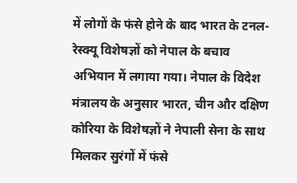में लोगों के फंसे होने के बाद भारत के टनल-रेस्क्यू विशेषज्ञों को नेपाल के बचाव अभियान में लगाया गया। नेपाल के विदेश मंत्रालय के अनुसार भारत, चीन और दक्षिण कोरिया के विशेषज्ञों ने नेपाली सेना के साथ मिलकर सुरंगों में फंसे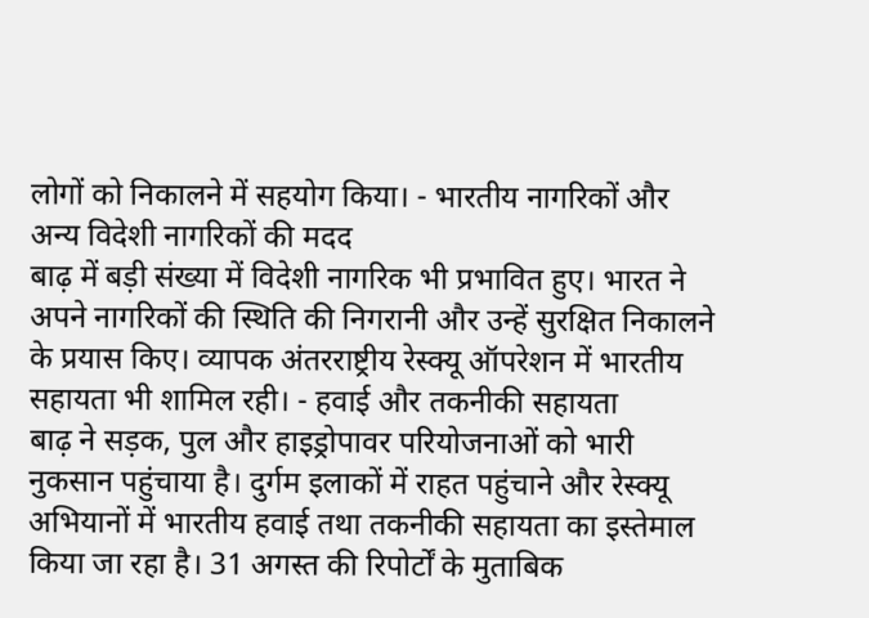लोगों को निकालने में सहयोग किया। - भारतीय नागरिकों और अन्य विदेशी नागरिकों की मदद
बाढ़ में बड़ी संख्या में विदेशी नागरिक भी प्रभावित हुए। भारत ने अपने नागरिकों की स्थिति की निगरानी और उन्हें सुरक्षित निकालने के प्रयास किए। व्यापक अंतरराष्ट्रीय रेस्क्यू ऑपरेशन में भारतीय सहायता भी शामिल रही। - हवाई और तकनीकी सहायता
बाढ़ ने सड़क, पुल और हाइड्रोपावर परियोजनाओं को भारी नुकसान पहुंचाया है। दुर्गम इलाकों में राहत पहुंचाने और रेस्क्यू अभियानों में भारतीय हवाई तथा तकनीकी सहायता का इस्तेमाल किया जा रहा है। 31 अगस्त की रिपोर्टों के मुताबिक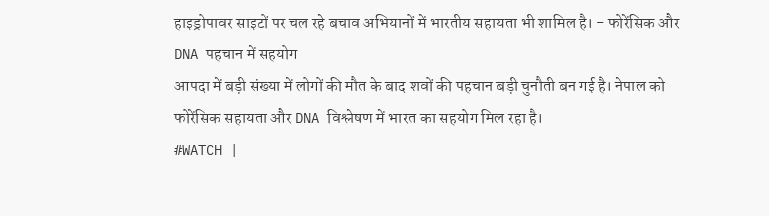हाइड्रोपावर साइटों पर चल रहे बचाव अभियानों में भारतीय सहायता भी शामिल है। - फोरेंसिक और DNA पहचान में सहयोग
आपदा में बड़ी संख्या में लोगों की मौत के बाद शवों की पहचान बड़ी चुनौती बन गई है। नेपाल को फोरेंसिक सहायता और DNA विश्लेषण में भारत का सहयोग मिल रहा है।
#WATCH |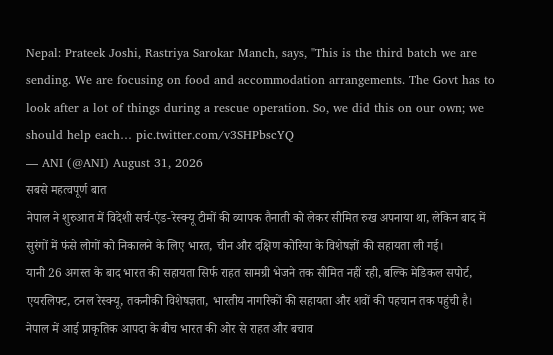Nepal: Prateek Joshi, Rastriya Sarokar Manch, says, "This is the third batch we are sending. We are focusing on food and accommodation arrangements. The Govt has to look after a lot of things during a rescue operation. So, we did this on our own; we should help each… pic.twitter.com/v3SHPbscYQ
— ANI (@ANI) August 31, 2026
सबसे महत्वपूर्ण बात
नेपाल ने शुरुआत में विदेशी सर्च-एंड-रेस्क्यू टीमों की व्यापक तैनाती को लेकर सीमित रुख अपनाया था, लेकिन बाद में सुरंगों में फंसे लोगों को निकालने के लिए भारत, चीन और दक्षिण कोरिया के विशेषज्ञों की सहायता ली गई।
यानी 26 अगस्त के बाद भारत की सहायता सिर्फ राहत सामग्री भेजने तक सीमित नहीं रही, बल्कि मेडिकल सपोर्ट, एयरलिफ्ट, टनल रेस्क्यू, तकनीकी विशेषज्ञता, भारतीय नागरिकों की सहायता और शवों की पहचान तक पहुंची है।
नेपाल में आई प्राकृतिक आपदा के बीच भारत की ओर से राहत और बचाव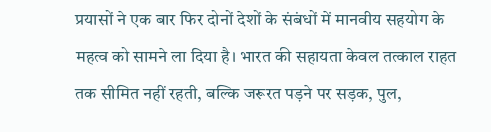प्रयासों ने एक बार फिर दोनों देशों के संबंधों में मानवीय सहयोग के महत्व को सामने ला दिया है। भारत की सहायता केवल तत्काल राहत तक सीमित नहीं रहती, बल्कि जरूरत पड़ने पर सड़क, पुल,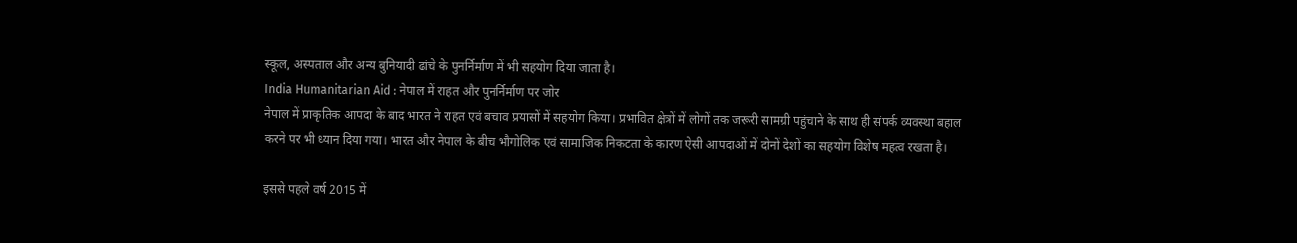स्कूल, अस्पताल और अन्य बुनियादी ढांचे के पुनर्निर्माण में भी सहयोग दिया जाता है।
India Humanitarian Aid : नेपाल में राहत और पुनर्निर्माण पर जोर
नेपाल में प्राकृतिक आपदा के बाद भारत ने राहत एवं बचाव प्रयासों में सहयोग किया। प्रभावित क्षेत्रों में लोगों तक जरूरी सामग्री पहुंचाने के साथ ही संपर्क व्यवस्था बहाल करने पर भी ध्यान दिया गया। भारत और नेपाल के बीच भौगोलिक एवं सामाजिक निकटता के कारण ऐसी आपदाओं में दोनों देशों का सहयोग विशेष महत्व रखता है।

इससे पहले वर्ष 2015 में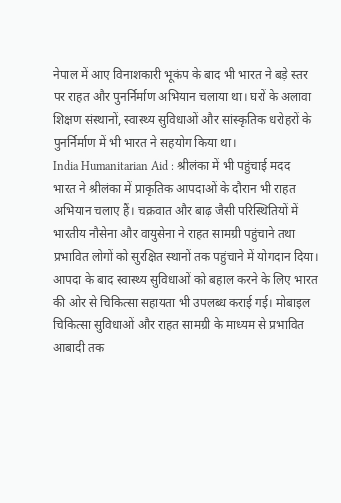नेपाल में आए विनाशकारी भूकंप के बाद भी भारत ने बड़े स्तर पर राहत और पुनर्निर्माण अभियान चलाया था। घरों के अलावा शिक्षण संस्थानों, स्वास्थ्य सुविधाओं और सांस्कृतिक धरोहरों के पुनर्निर्माण में भी भारत ने सहयोग किया था।
India Humanitarian Aid : श्रीलंका में भी पहुंचाई मदद
भारत ने श्रीलंका में प्राकृतिक आपदाओं के दौरान भी राहत अभियान चलाए हैं। चक्रवात और बाढ़ जैसी परिस्थितियों में भारतीय नौसेना और वायुसेना ने राहत सामग्री पहुंचाने तथा प्रभावित लोगों को सुरक्षित स्थानों तक पहुंचाने में योगदान दिया।
आपदा के बाद स्वास्थ्य सुविधाओं को बहाल करने के लिए भारत की ओर से चिकित्सा सहायता भी उपलब्ध कराई गई। मोबाइल चिकित्सा सुविधाओं और राहत सामग्री के माध्यम से प्रभावित आबादी तक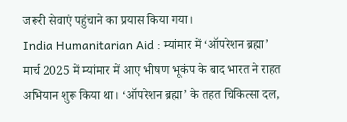जरूरी सेवाएं पहुंचाने का प्रयास किया गया।
India Humanitarian Aid : म्यांमार में ‘ऑपरेशन ब्रह्मा’
मार्च 2025 में म्यांमार में आए भीषण भूकंप के बाद भारत ने राहत अभियान शुरू किया था। ‘ऑपरेशन ब्रह्मा’ के तहत चिकित्सा दल,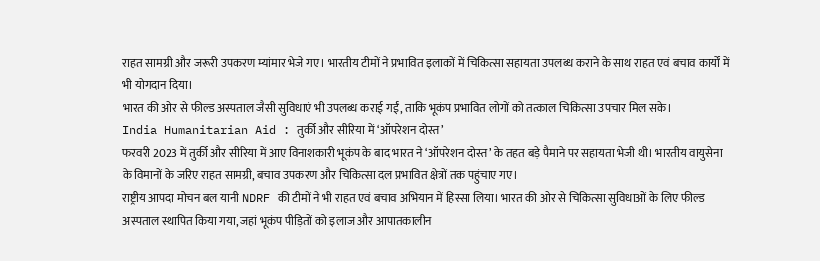राहत सामग्री और जरूरी उपकरण म्यांमार भेजे गए। भारतीय टीमों ने प्रभावित इलाकों में चिकित्सा सहायता उपलब्ध कराने के साथ राहत एवं बचाव कार्यों में भी योगदान दिया।
भारत की ओर से फील्ड अस्पताल जैसी सुविधाएं भी उपलब्ध कराई गईं, ताकि भूकंप प्रभावित लोगों को तत्काल चिकित्सा उपचार मिल सके।
India Humanitarian Aid : तुर्की और सीरिया में ‘ऑपरेशन दोस्त’
फरवरी 2023 में तुर्की और सीरिया में आए विनाशकारी भूकंप के बाद भारत ने ‘ऑपरेशन दोस्त’ के तहत बड़े पैमाने पर सहायता भेजी थी। भारतीय वायुसेना के विमानों के जरिए राहत सामग्री, बचाव उपकरण और चिकित्सा दल प्रभावित क्षेत्रों तक पहुंचाए गए।
राष्ट्रीय आपदा मोचन बल यानी NDRF की टीमों ने भी राहत एवं बचाव अभियान में हिस्सा लिया। भारत की ओर से चिकित्सा सुविधाओं के लिए फील्ड अस्पताल स्थापित किया गया, जहां भूकंप पीड़ितों को इलाज और आपातकालीन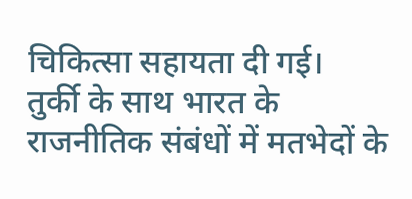चिकित्सा सहायता दी गई।
तुर्की के साथ भारत के राजनीतिक संबंधों में मतभेदों के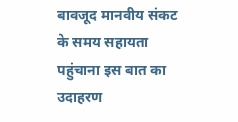बावजूद मानवीय संकट के समय सहायता पहुंचाना इस बात का उदाहरण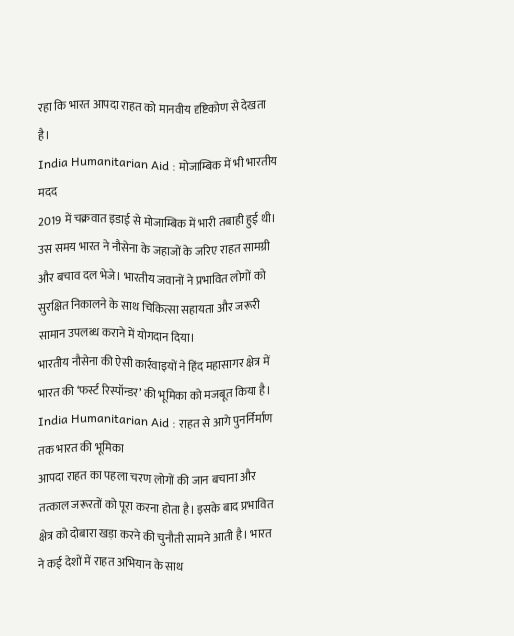रहा कि भारत आपदा राहत को मानवीय दृष्टिकोण से देखता है।
India Humanitarian Aid : मोजाम्बिक में भी भारतीय मदद
2019 में चक्रवात इडाई से मोजाम्बिक में भारी तबाही हुई थी। उस समय भारत ने नौसेना के जहाजों के जरिए राहत सामग्री और बचाव दल भेजे। भारतीय जवानों ने प्रभावित लोगों को सुरक्षित निकालने के साथ चिकित्सा सहायता और जरूरी सामान उपलब्ध कराने में योगदान दिया।
भारतीय नौसेना की ऐसी कार्रवाइयों ने हिंद महासागर क्षेत्र में भारत की ‘फर्स्ट रिस्पॉन्डर’ की भूमिका को मजबूत किया है।
India Humanitarian Aid : राहत से आगे पुनर्निर्माण तक भारत की भूमिका
आपदा राहत का पहला चरण लोगों की जान बचाना और तत्काल जरूरतों को पूरा करना होता है। इसके बाद प्रभावित क्षेत्र को दोबारा खड़ा करने की चुनौती सामने आती है। भारत ने कई देशों में राहत अभियान के साथ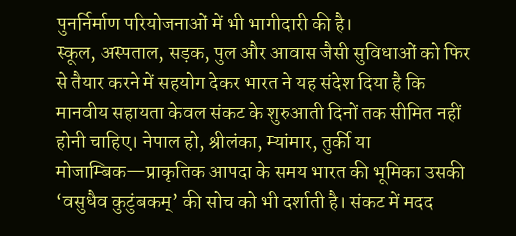पुनर्निर्माण परियोजनाओं में भी भागीदारी की है।
स्कूल, अस्पताल, सड़क, पुल और आवास जैसी सुविधाओं को फिर से तैयार करने में सहयोग देकर भारत ने यह संदेश दिया है कि मानवीय सहायता केवल संकट के शुरुआती दिनों तक सीमित नहीं होनी चाहिए। नेपाल हो, श्रीलंका, म्यांमार, तुर्की या मोजाम्बिक—प्राकृतिक आपदा के समय भारत की भूमिका उसकी ‘वसुधैव कुटुंबकम्’ की सोच को भी दर्शाती है। संकट में मदद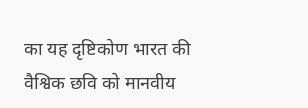का यह दृष्टिकोण भारत की वैश्विक छवि को मानवीय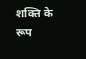शक्ति के रूप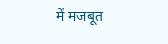में मजबूत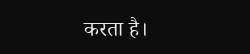करता है।